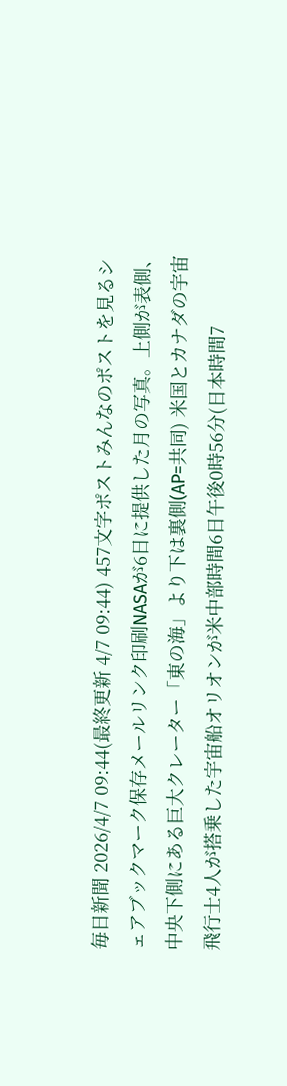毎日新聞 2026/4/7 09:44(最終更新 4/7 09:44) 457文字ポストみんなのポストを見るシェアブックマーク保存メールリンク印刷NASAが6日に提供した月の写真。上側が表側、中央下側にある巨大クレーター「東の海」より下は裏側(AP=共同) 米国とカナダの宇宙飛行士4人が搭乗した宇宙船オリオンが米中部時間6日午後0時56分(日本時間7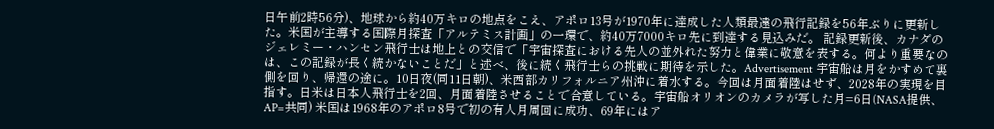日午前2時56分)、地球から約40万キロの地点をこえ、アポロ13号が1970年に達成した人類最遠の飛行記録を56年ぶりに更新した。米国が主導する国際月探査「アルテミス計画」の一環で、約40万7000キロ先に到達する見込みだ。 記録更新後、カナダのジェレミー・ハンセン飛行士は地上との交信で「宇宙探査における先人の並外れた努力と偉業に敬意を表する。何より重要なのは、この記録が長く続かないことだ」と述べ、後に続く飛行士らの挑戦に期待を示した。Advertisement 宇宙船は月をかすめて裏側を回り、帰還の途に。10日夜(同11日朝)、米西部カリフォルニア州沖に着水する。今回は月面着陸はせず、2028年の実現を目指す。日米は日本人飛行士を2回、月面着陸させることで合意している。宇宙船オリオンのカメラが写した月=6日(NASA提供、AP=共同) 米国は1968年のアポロ8号で初の有人月周回に成功、69年にはア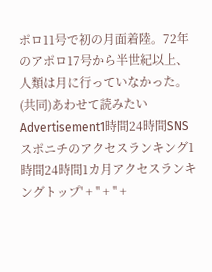ポロ11号で初の月面着陸。72年のアポロ17号から半世紀以上、人類は月に行っていなかった。(共同)あわせて読みたいAdvertisement1時間24時間SNSスポニチのアクセスランキング1時間24時間1カ月アクセスランキングトップ' + '' + '' +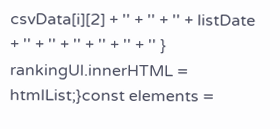csvData[i][2] + '' + '' + '' + listDate + '' + '' + '' + '' + '' + '' } rankingUl.innerHTML = htmlList;}const elements =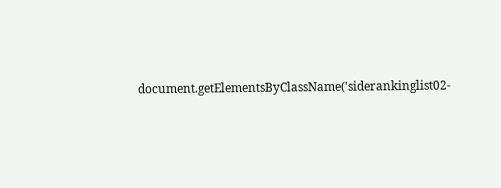document.getElementsByClassName('siderankinglist02-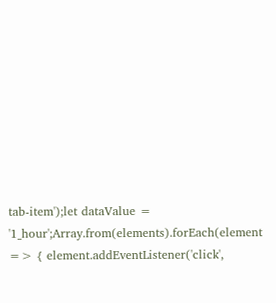tab-item');let dataValue = '1_hour';Array.from(elements).forEach(element => { element.addEventListener('click',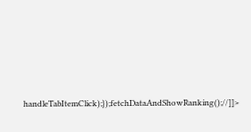handleTabItemClick);});fetchDataAndShowRanking();//]]>